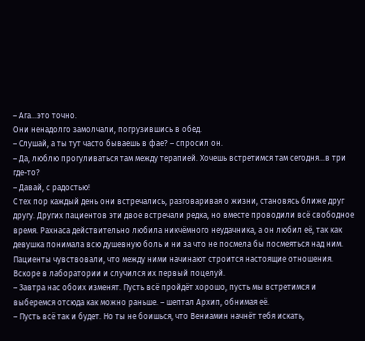– Ага…это точно.
Они ненадолго замолчали, погрузившись в обед.
– Слушай, а ты тут часто бываешь в фае? – спросил он.
– Да, люблю прогуливаться там между терапией. Хочешь встретимся там сегодня…в три где-то?
– Давай, с радостью!
С тех пор каждый день они встречались, разговаривая о жизни, становясь ближе друг другу. Других пациентов эти двое встречали редка, но вместе проводили всё свободное время. Рахнаса действительно любила никчёмного неудачника, а он любил её, так как девушка понимала всю душевную боль и ни за что не посмела бы посмеяться над ним. Пациенты чувствовали, что между ними начинают строится настоящие отношения. Вскоре в лаборатории и случился их первый поцелуй.
– Завтра нас обоих изменят. Пусть всё пройдёт хорошо, пусть мы встретимся и выберемся отсюда как можно раньше. – шептал Архип, обнимая её.
– Пусть всё так и будет. Но ты не боишься, что Вениамин начнёт тебя искать,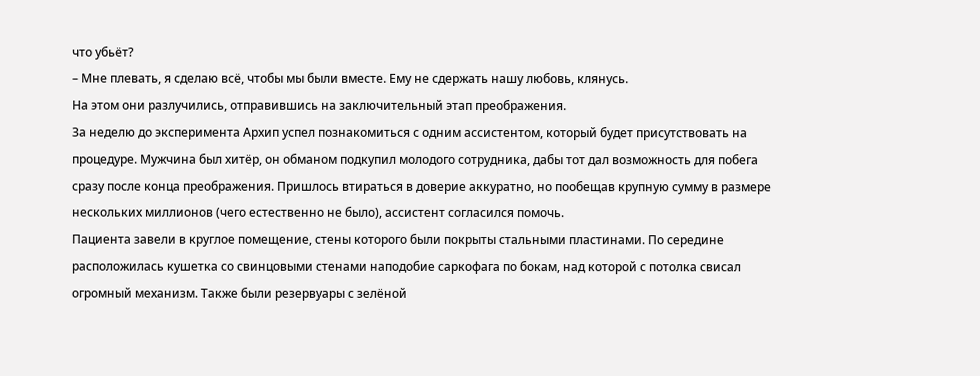что убьёт?
– Мне плевать, я сделаю всё, чтобы мы были вместе. Ему не сдержать нашу любовь, клянусь.
На этом они разлучились, отправившись на заключительный этап преображения.
За неделю до эксперимента Архип успел познакомиться с одним ассистентом, который будет присутствовать на процедуре. Мужчина был хитёр, он обманом подкупил молодого сотрудника, дабы тот дал возможность для побега сразу после конца преображения. Пришлось втираться в доверие аккуратно, но пообещав крупную сумму в размере нескольких миллионов (чего естественно не было), ассистент согласился помочь.
Пациента завели в круглое помещение, стены которого были покрыты стальными пластинами. По середине расположилась кушетка со свинцовыми стенами наподобие саркофага по бокам, над которой с потолка свисал огромный механизм. Также были резервуары с зелёной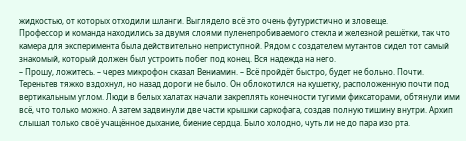жидкостью, от которых отходили шланги. Выглядело всё это очень футуристично и зловеще.
Профессор и команда находились за двумя слоями пуленепробиваемого стекла и железной решётки, так что камера для эксперимента была действительно неприступной. Рядом с создателем мутантов сидел тот самый знакомый, который должен был устроить побег под конец. Вся надежда на него.
– Прошу, ложитесь. – через микрофон сказал Вениамин. – Всё пройдёт быстро, будет не больно. Почти.
Тереньтев тяжко вздохнул, но назад дороги не было. Он облокотился на кушетку, расположенную почти под вертикальным углом. Люди в белых халатах начали закреплять конечности тугими фиксаторами, обтянули ими всё, что только можно. А затем задвинули две части крышки саркофага, создав полную тишину внутри. Архип слышал только своё учащённое дыхание, биение сердца. Было холодно, чуть ли не до пара изо рта.